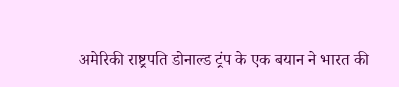अमेरिकी राष्ट्रपति डोनाल्ड ट्रंप के एक बयान ने भारत की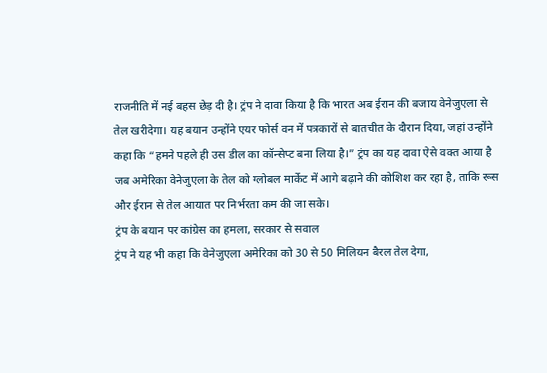राजनीति में नई बहस छेड़ दी है। ट्रंप ने दावा किया है कि भारत अब ईरान की बजाय वेनेजुएला से तेल खरीदेगा। यह बयान उन्होंने एयर फोर्स वन में पत्रकारों से बातचीत के दौरान दिया, जहां उन्होंने कहा कि “हमने पहले ही उस डील का कॉन्सेप्ट बना लिया है।” ट्रंप का यह दावा ऐसे वक्त आया है जब अमेरिका वेनेजुएला के तेल को ग्लोबल मार्केट में आगे बढ़ाने की कोशिश कर रहा है, ताकि रूस और ईरान से तेल आयात पर निर्भरता कम की जा सके।
ट्रंप के बयान पर कांग्रेस का हमला, सरकार से सवाल
ट्रंप ने यह भी कहा कि वेनेजुएला अमेरिका को 30 से 50 मिलियन बैरल तेल देगा,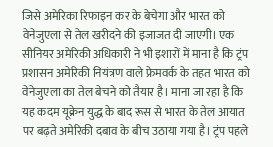जिसे अमेरिका रिफाइन कर के बेचेगा और भारत को वेनेजुएला से तेल खरीदने की इजाजत दी जाएगी। एक सीनियर अमेरिकी अधिकारी ने भी इशारों में माना है कि ट्रंप प्रशासन अमेरिकी नियंत्रण वाले फ्रेमवर्क के तहत भारत को वेनेजुएला का तेल बेचने को तैयार है। माना जा रहा है कि यह कदम यूक्रेन युद्ध के बाद रूस से भारत के तेल आयात पर बढ़ते अमेरिकी दबाव के बीच उठाया गया है। ट्रंप पहले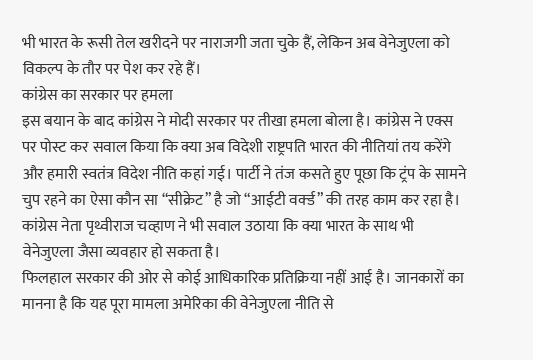भी भारत के रूसी तेल खरीदने पर नाराजगी जता चुके हैं, लेकिन अब वेनेजुएला को विकल्प के तौर पर पेश कर रहे हैं।
कांग्रेस का सरकार पर हमला
इस बयान के बाद कांग्रेस ने मोदी सरकार पर तीखा हमला बोला है। कांग्रेस ने एक्स पर पोस्ट कर सवाल किया कि क्या अब विदेशी राष्ट्रपति भारत की नीतियां तय करेंगे और हमारी स्वतंत्र विदेश नीति कहां गई। पार्टी ने तंज कसते हुए पूछा कि ट्रंप के सामने चुप रहने का ऐसा कौन सा “सीक्रेट” है जो “आईटी वर्क्ड” की तरह काम कर रहा है। कांग्रेस नेता पृथ्वीराज चव्हाण ने भी सवाल उठाया कि क्या भारत के साथ भी वेनेजुएला जैसा व्यवहार हो सकता है।
फिलहाल सरकार की ओर से कोई आधिकारिक प्रतिक्रिया नहीं आई है। जानकारों का मानना है कि यह पूरा मामला अमेरिका की वेनेजुएला नीति से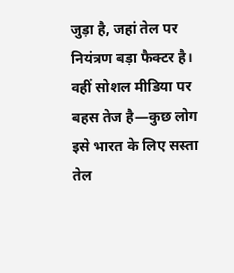जुड़ा है, जहां तेल पर नियंत्रण बड़ा फैक्टर है। वहीं सोशल मीडिया पर बहस तेज है—कुछ लोग इसे भारत के लिए सस्ता तेल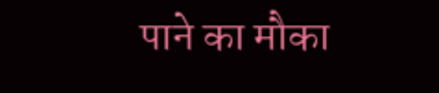पाने का मौका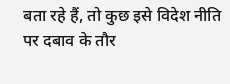बता रहे हैं, तो कुछ इसे विदेश नीति पर दबाव के तौर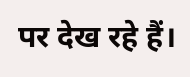पर देख रहे हैं।